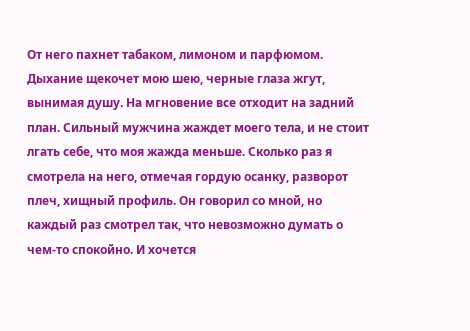От него пахнет табаком, лимоном и парфюмом. Дыхание щекочет мою шею, черные глаза жгут, вынимая душу. На мгновение все отходит на задний план. Сильный мужчина жаждет моего тела, и не стоит лгать себе, что моя жажда меньше. Сколько раз я смотрела на него, отмечая гордую осанку, разворот плеч, хищный профиль. Он говорил со мной, но каждый раз смотрел так, что невозможно думать о чем-то спокойно. И хочется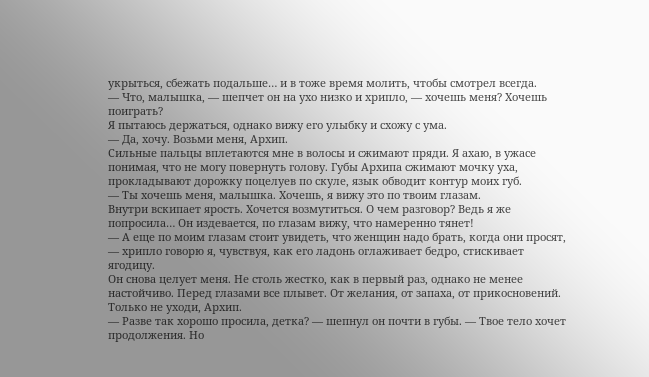укрыться, сбежать подальше… и в тоже время молить, чтобы смотрел всегда.
— Что, малышка, — шепчет он на ухо низко и хрипло, — хочешь меня? Хочешь поиграть?
Я пытаюсь держаться, однако вижу его улыбку и схожу с ума.
— Да, хочу. Возьми меня, Архип.
Сильные пальцы вплетаются мне в волосы и сжимают пряди. Я ахаю, в ужасе понимая, что не могу повернуть голову. Губы Архипа сжимают мочку уха, прокладывают дорожку поцелуев по скуле, язык обводит контур моих губ.
— Ты хочешь меня, малышка. Хочешь, я вижу это по твоим глазам.
Внутри вскипает ярость. Хочется возмутиться. О чем разговор? Ведь я же попросила… Он издевается, по глазам вижу, что намеренно тянет!
— А еще по моим глазам стоит увидеть, что женщин надо брать, когда они просят, — хрипло говорю я, чувствуя, как его ладонь оглаживает бедро, стискивает ягодицу.
Он снова целует меня. Не столь жестко, как в первый раз, однако не менее настойчиво. Перед глазами все плывет. От желания, от запаха, от прикосновений. Только не уходи, Архип.
— Разве так хорошо просила, детка? — шепнул он почти в губы. — Твое тело хочет продолжения. Но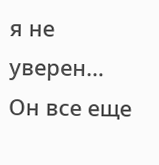я не уверен…
Он все еще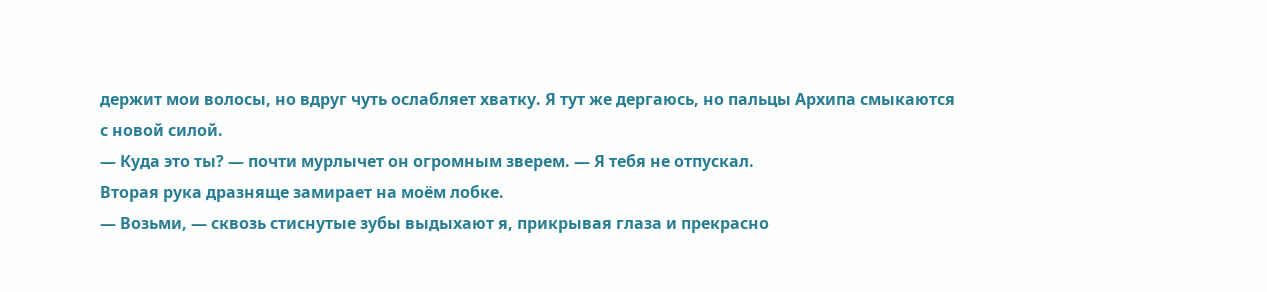держит мои волосы, но вдруг чуть ослабляет хватку. Я тут же дергаюсь, но пальцы Архипа смыкаются с новой силой.
— Куда это ты? — почти мурлычет он огромным зверем. — Я тебя не отпускал.
Вторая рука дразняще замирает на моём лобке.
— Возьми, — сквозь стиснутые зубы выдыхают я, прикрывая глаза и прекрасно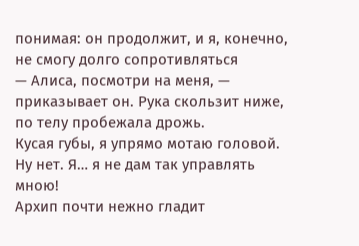понимая: он продолжит, и я, конечно, не смогу долго сопротивляться
— Алиса, посмотри на меня, — приказывает он. Рука скользит ниже, по телу пробежала дрожь.
Кусая губы, я упрямо мотаю головой. Ну нет. Я… я не дам так управлять мною!
Архип почти нежно гладит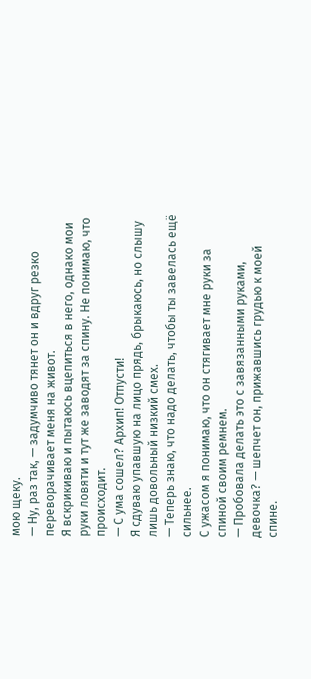мою щеку.
— Ну, раз так, — задумчиво тянет он и вдруг резко переворачивает меня на живот.
Я вскрикиваю и пытаюсь вцепиться в него, однако мои руки ловяти и тут же заводят за спину. Не понимаю, что происходит.
— С ума сошел? Архип! Отпусти!
Я сдуваю упавшую на лицо прядь, брыкаюсь, но слышу лишь довольный низкий смех.
— Теперь знаю, что надо делать, чтобы ты завелась ещё сильнее.
С ужасом я понимаю, что он стягивает мне руки за спиной своим ремнем.
— Пробовала делать это с завязанными руками, девочка? — шепчет он, прижавшись грудью к моей спине.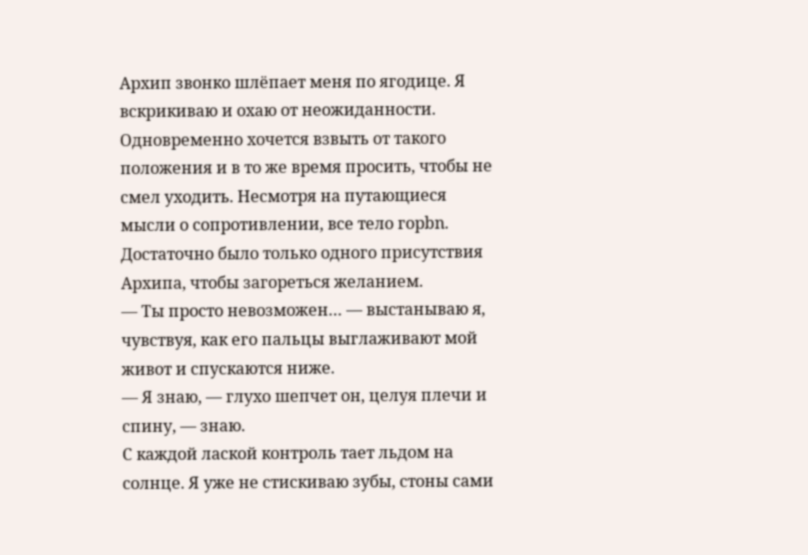Архип звонко шлёпает меня по ягодице. Я вскрикиваю и охаю от неожиданности.
Одновременно хочется взвыть от такого положения и в то же время просить, чтобы не смел уходить. Несмотря на путающиеся мысли о сопротивлении, все тело горbn. Достаточно было только одного присутствия Архипа, чтобы загореться желанием.
— Ты просто невозможен… — выстанываю я, чувствуя, как его пальцы выглаживают мой живот и спускаются ниже.
— Я знаю, — глухо шепчет он, целуя плечи и спину, — знаю.
С каждой лаской контроль тает льдом на солнце. Я уже не стискиваю зубы, стоны сами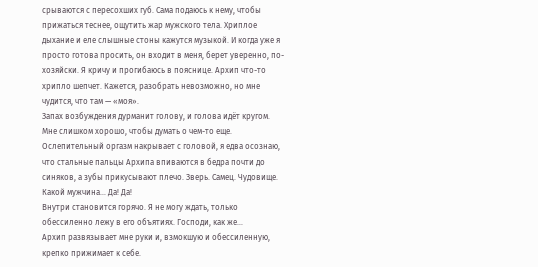срываются с пересохших губ. Сама подаюсь к нему, чтобы прижаться теснее, ощутить жар мужского тела. Хриплое дыхание и еле слышные стоны кажутся музыкой. И когда уже я просто готова просить, он входит в меня, берет уверенно, по-хозяйски. Я кричу и прогибаюсь в пояснице. Архип что-то хрипло шепчет. Кажется, разобрать невозможно, но мне чудится, что там — «моя».
Запах возбуждения дурманит голову, и голова идёт кругом. Мне слишком хорошо, чтобы думать о чем-то еще. Ослепительный оргазм накрывает с головой, я едва осознаю, что стальные пальцы Архипа впиваются в бедра почти до синяков, а зубы прикусывают плечо. Зверь. Самец. Чудовище. Какой мужчина… Да! Да!
Внутри становится горячо. Я не могу ждать, только обессиленно лежу в его объятиях. Господи, как же…
Архип развязывает мне руки и, взмокшую и обессиленную, крепко прижимает к себе.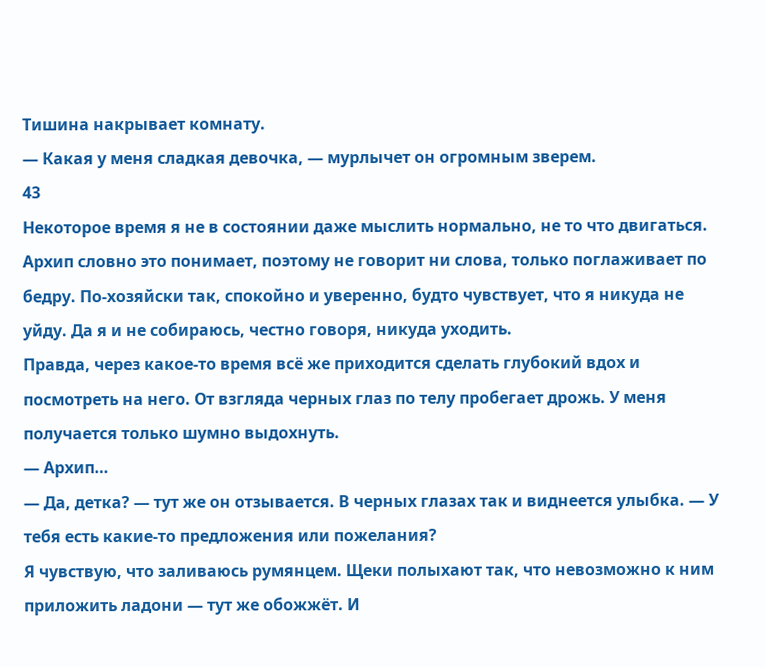Тишина накрывает комнату.
— Какая у меня сладкая девочка, — мурлычет он огромным зверем.
43
Некоторое время я не в состоянии даже мыслить нормально, не то что двигаться. Архип словно это понимает, поэтому не говорит ни слова, только поглаживает по бедру. По-хозяйски так, спокойно и уверенно, будто чувствует, что я никуда не уйду. Да я и не собираюсь, честно говоря, никуда уходить.
Правда, через какое-то время всё же приходится сделать глубокий вдох и посмотреть на него. От взгляда черных глаз по телу пробегает дрожь. У меня получается только шумно выдохнуть.
— Архип…
— Да, детка? — тут же он отзывается. В черных глазах так и виднеется улыбка. — У тебя есть какие-то предложения или пожелания?
Я чувствую, что заливаюсь румянцем. Щеки полыхают так, что невозможно к ним приложить ладони — тут же обожжёт. И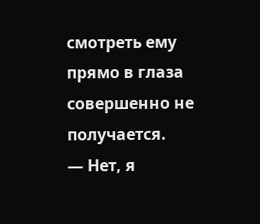смотреть ему прямо в глаза совершенно не получается.
— Нет, я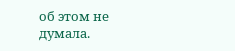об этом не думала.